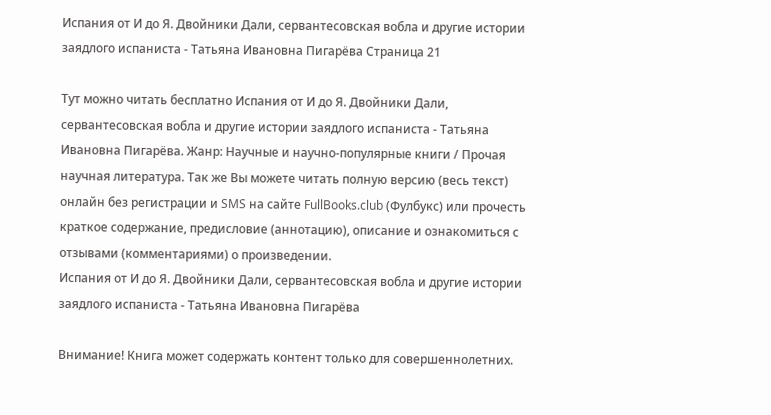Испания от И до Я. Двойники Дали, сервантесовская вобла и другие истории заядлого испаниста - Татьяна Ивановна Пигарёва Страница 21

Тут можно читать бесплатно Испания от И до Я. Двойники Дали, сервантесовская вобла и другие истории заядлого испаниста - Татьяна Ивановна Пигарёва. Жанр: Научные и научно-популярные книги / Прочая научная литература. Так же Вы можете читать полную версию (весь текст) онлайн без регистрации и SMS на сайте FullBooks.club (Фулбукс) или прочесть краткое содержание, предисловие (аннотацию), описание и ознакомиться с отзывами (комментариями) о произведении.
Испания от И до Я. Двойники Дали, сервантесовская вобла и другие истории заядлого испаниста - Татьяна Ивановна Пигарёва

Внимание! Книга может содержать контент только для совершеннолетних.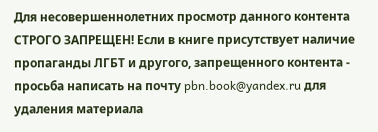Для несовершеннолетних просмотр данного контента СТРОГО ЗАПРЕЩЕН! Если в книге присутствует наличие пропаганды ЛГБТ и другого, запрещенного контента - просьба написать на почту pbn.book@yandex.ru для удаления материала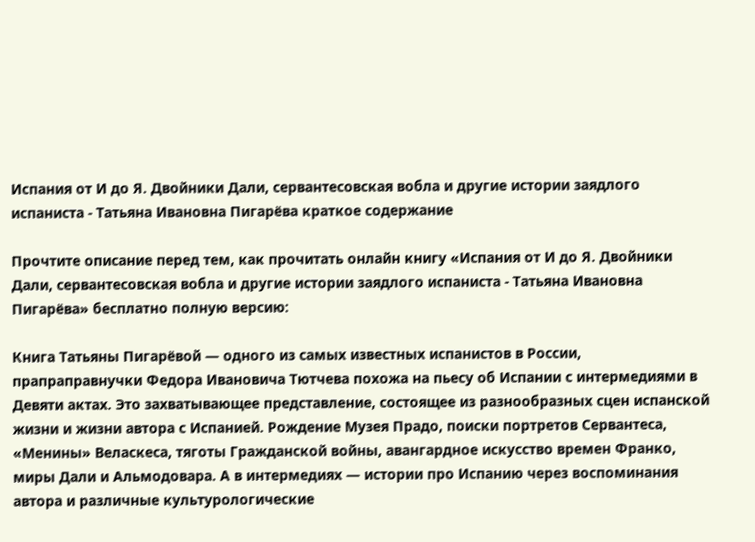Испания от И до Я. Двойники Дали, сервантесовская вобла и другие истории заядлого испаниста - Татьяна Ивановна Пигарёва краткое содержание

Прочтите описание перед тем, как прочитать онлайн книгу «Испания от И до Я. Двойники Дали, сервантесовская вобла и другие истории заядлого испаниста - Татьяна Ивановна Пигарёва» бесплатно полную версию:

Книга Татьяны Пигарёвой — одного из самых известных испанистов в России, прапраправнучки Федора Ивановича Тютчева похожа на пьесу об Испании с интермедиями в Девяти актах. Это захватывающее представление, состоящее из разнообразных сцен испанской жизни и жизни автора с Испанией. Рождение Музея Прадо, поиски портретов Сервантеса, «Менины» Веласкеса, тяготы Гражданской войны, авангардное искусство времен Франко, миры Дали и Альмодовара. А в интермедиях — истории про Испанию через воспоминания автора и различные культурологические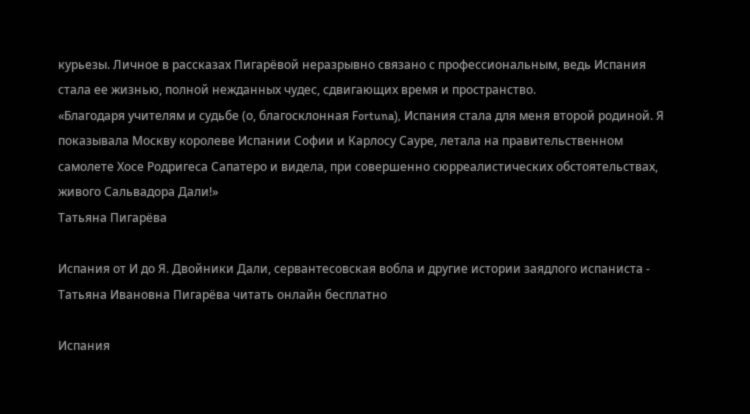курьезы. Личное в рассказах Пигарёвой неразрывно связано с профессиональным, ведь Испания стала ее жизнью, полной нежданных чудес, сдвигающих время и пространство.
«Благодаря учителям и судьбе (о, благосклонная Fortuna), Испания стала для меня второй родиной. Я показывала Москву королеве Испании Софии и Карлосу Сауре, летала на правительственном самолете Хосе Родригеса Сапатеро и видела, при совершенно сюрреалистических обстоятельствах, живого Сальвадора Дали!»
Татьяна Пигарёва

Испания от И до Я. Двойники Дали, сервантесовская вобла и другие истории заядлого испаниста - Татьяна Ивановна Пигарёва читать онлайн бесплатно

Испания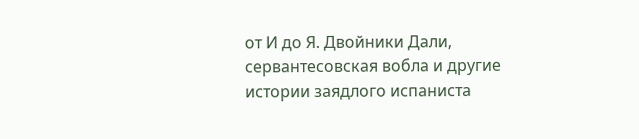от И до Я. Двойники Дали, сервантесовская вобла и другие истории заядлого испаниста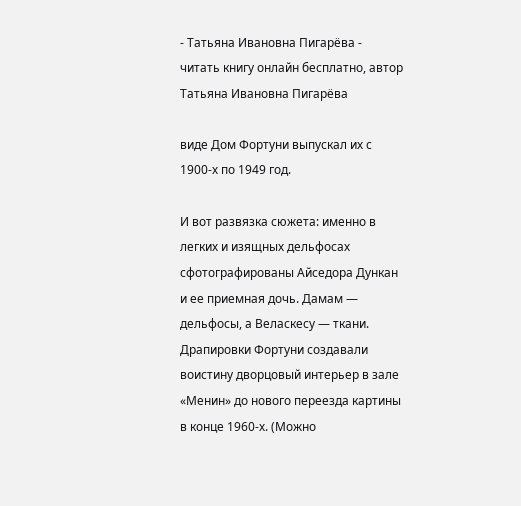- Татьяна Ивановна Пигарёва - читать книгу онлайн бесплатно, автор Татьяна Ивановна Пигарёва

виде Дом Фортуни выпускал их с 1900-х по 1949 год.

И вот развязка сюжета: именно в легких и изящных дельфосах сфотографированы Айседора Дункан и ее приемная дочь. Дамам — дельфосы, а Веласкесу — ткани. Драпировки Фортуни создавали воистину дворцовый интерьер в зале «Менин» до нового переезда картины в конце 1960-х. (Можно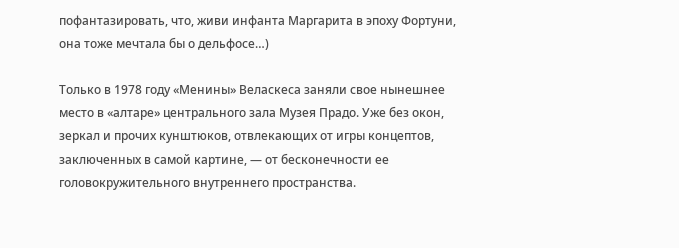пофантазировать, что, живи инфанта Маргарита в эпоху Фортуни, она тоже мечтала бы о дельфосе…)

Только в 1978 году «Менины» Веласкеса заняли свое нынешнее место в «алтаре» центрального зала Музея Прадо. Уже без окон, зеркал и прочих кунштюков, отвлекающих от игры концептов, заключенных в самой картине, — от бесконечности ее головокружительного внутреннего пространства.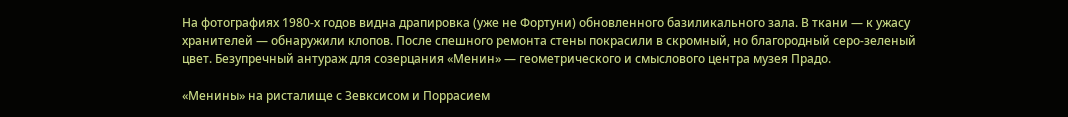На фотографиях 1980-х годов видна драпировка (уже не Фортуни) обновленного базиликального зала. В ткани — к ужасу хранителей — обнаружили клопов. После спешного ремонта стены покрасили в скромный, но благородный серо-зеленый цвет. Безупречный антураж для созерцания «Менин» — геометрического и смыслового центра музея Прадо.

«Менины» на ристалище с Зевксисом и Поррасием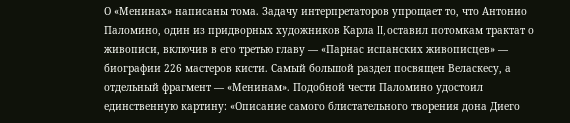О «Менинах» написаны тома. Задачу интерпретаторов упрощает то, что Антонио Паломино, один из придворных художников Карла II, оставил потомкам трактат о живописи, включив в его третью главу — «Парнас испанских живописцев» — биографии 226 мастеров кисти. Самый большой раздел посвящен Веласкесу, а отдельный фрагмент — «Менинам». Подобной чести Паломино удостоил единственную картину: «Описание самого блистательного творения дона Диего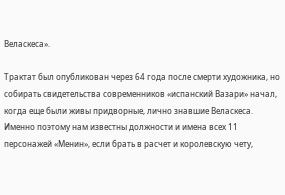Веласкеса».

Трактат был опубликован через 64 года после смерти художника, но собирать свидетельства современников «испанский Вазари» начал, когда еще были живы придворные, лично знавшие Веласкеса. Именно поэтому нам известны должности и имена всех 11 персонажей «Менин», если брать в расчет и королевскую чету,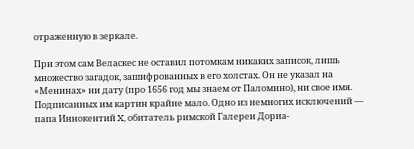отраженную в зеркале.

При этом сам Веласкес не оставил потомкам никаких записок, лишь множество загадок, зашифрованных в его холстах. Он не указал на «Менинах» ни дату (про 1656 год мы знаем от Паломино), ни свое имя. Подписанных им картин крайне мало. Одно из немногих исключений — папа Иннокентий X, обитатель римской Галереи Дориа-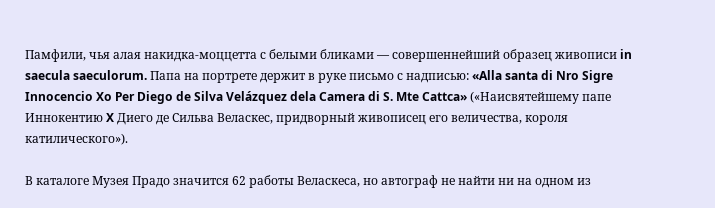Памфили, чья алая накидка-моццетта с белыми бликами — совершеннейший образец живописи in saecula saeculorum. Папа на портрете держит в руке письмо с надписью: «Alla santa di Nro Sigre Innocencio Xo Per Diego de Silva Velázquez dela Camera di S. Mte Cattca» («Наисвятейшему папе Иннокентию X Диего де Сильва Веласкес, придворный живописец его величества, короля катилического»).

В каталоге Музея Прадо значится 62 работы Веласкеса, но автограф не найти ни на одном из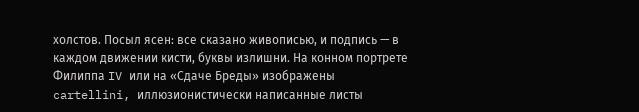холстов. Посыл ясен: все сказано живописью, и подпись — в каждом движении кисти, буквы излишни. На конном портрете Филиппа IV или на «Сдаче Бреды» изображены cartellini, иллюзионистически написанные листы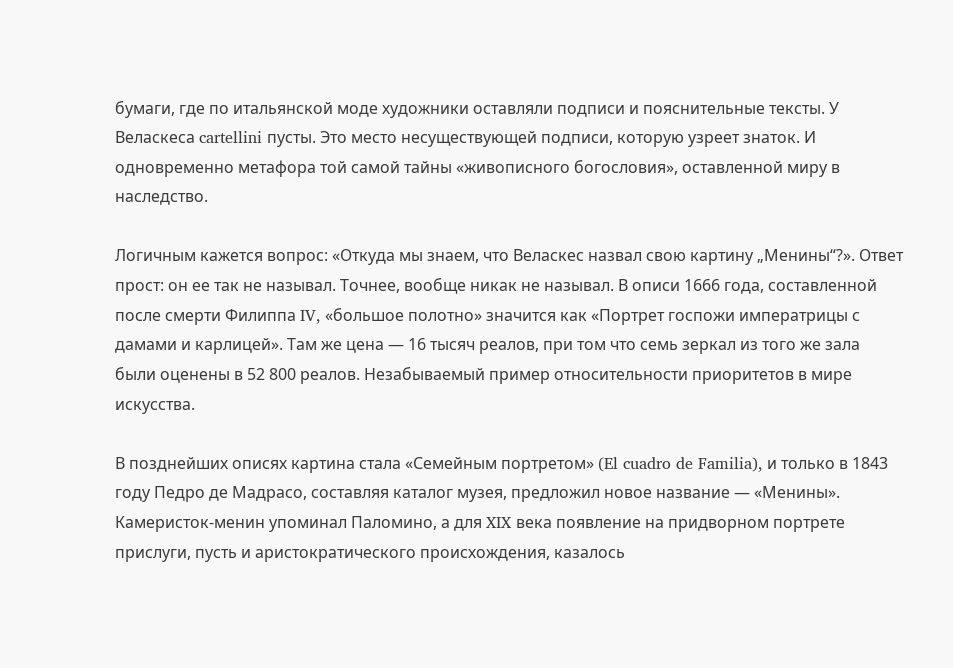бумаги, где по итальянской моде художники оставляли подписи и пояснительные тексты. У Веласкеса cartellini пусты. Это место несуществующей подписи, которую узреет знаток. И одновременно метафора той самой тайны «живописного богословия», оставленной миру в наследство.

Логичным кажется вопрос: «Откуда мы знаем, что Веласкес назвал свою картину „Менины“?». Ответ прост: он ее так не называл. Точнее, вообще никак не называл. В описи 1666 года, составленной после смерти Филиппа IV, «большое полотно» значится как «Портрет госпожи императрицы с дамами и карлицей». Там же цена — 16 тысяч реалов, при том что семь зеркал из того же зала были оценены в 52 800 реалов. Незабываемый пример относительности приоритетов в мире искусства.

В позднейших описях картина стала «Семейным портретом» (El cuadro de Familia), и только в 1843 году Педро де Мадрасо, составляя каталог музея, предложил новое название — «Менины». Камеристок-менин упоминал Паломино, а для XIX века появление на придворном портрете прислуги, пусть и аристократического происхождения, казалось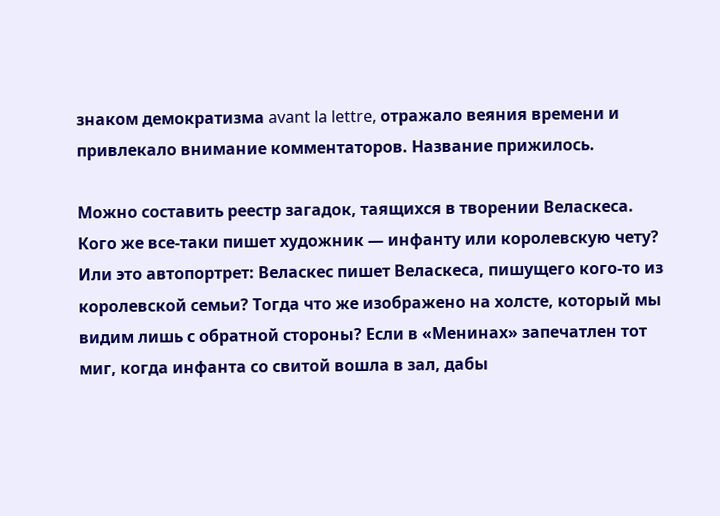знаком демократизма avant la lettre, отражало веяния времени и привлекало внимание комментаторов. Название прижилось.

Можно составить реестр загадок, таящихся в творении Веласкеса. Кого же все-таки пишет художник — инфанту или королевскую чету? Или это автопортрет: Веласкес пишет Веласкеса, пишущего кого-то из королевской семьи? Тогда что же изображено на холсте, который мы видим лишь с обратной стороны? Если в «Менинах» запечатлен тот миг, когда инфанта со свитой вошла в зал, дабы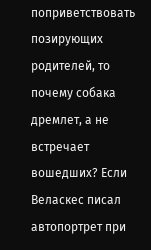поприветствовать позирующих родителей, то почему собака дремлет, а не встречает вошедших? Если Веласкес писал автопортрет при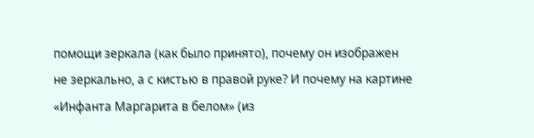помощи зеркала (как было принято), почему он изображен не зеркально, а с кистью в правой руке? И почему на картине «Инфанта Маргарита в белом» (из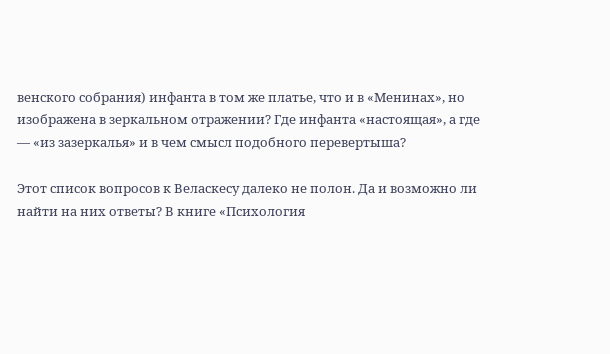венского собрания) инфанта в том же платье, что и в «Менинах», но изображена в зеркальном отражении? Где инфанта «настоящая», а где — «из зазеркалья» и в чем смысл подобного перевертыша?

Этот список вопросов к Веласкесу далеко не полон. Да и возможно ли найти на них ответы? В книге «Психология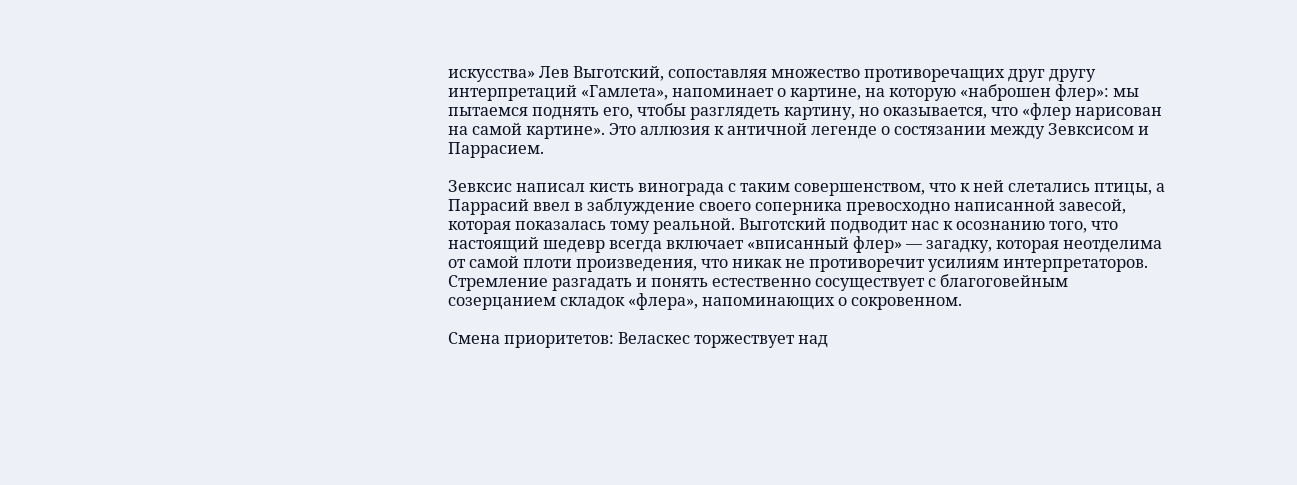искусства» Лев Выготский, сопоставляя множество противоречащих друг другу интерпретаций «Гамлета», напоминает о картине, на которую «наброшен флер»: мы пытаемся поднять его, чтобы разглядеть картину, но оказывается, что «флер нарисован на самой картине». Это аллюзия к античной легенде о состязании между Зевксисом и Паррасием.

Зевксис написал кисть винограда с таким совершенством, что к ней слетались птицы, а Паррасий ввел в заблуждение своего соперника превосходно написанной завесой, которая показалась тому реальной. Выготский подводит нас к осознанию того, что настоящий шедевр всегда включает «вписанный флер» — загадку, которая неотделима от самой плоти произведения, что никак не противоречит усилиям интерпретаторов. Стремление разгадать и понять естественно сосуществует с благоговейным созерцанием складок «флера», напоминающих о сокровенном.

Смена приоритетов: Веласкес торжествует над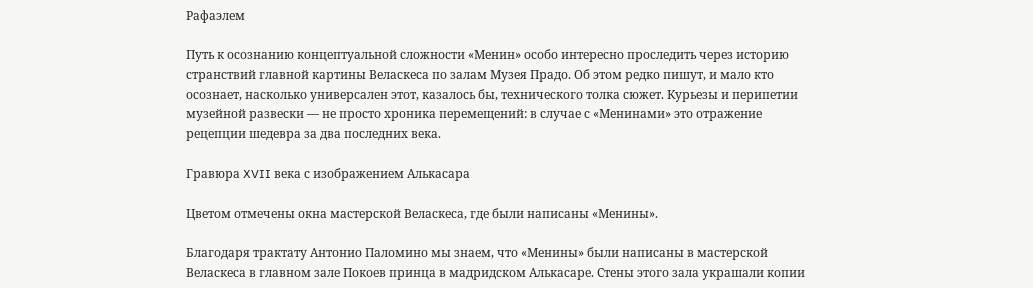Рафаэлем

Путь к осознанию концептуальной сложности «Менин» особо интересно проследить через историю странствий главной картины Веласкеса по залам Музея Прадо. Об этом редко пишут, и мало кто осознает, насколько универсален этот, казалось бы, технического толка сюжет. Курьезы и перипетии музейной развески — не просто хроника перемещений: в случае с «Менинами» это отражение рецепции шедевра за два последних века.

Гравюра XVII века с изображением Алькасара

Цветом отмечены окна мастерской Веласкеса, где были написаны «Менины».

Благодаря трактату Антонио Паломино мы знаем, что «Менины» были написаны в мастерской Веласкеса в главном зале Покоев принца в мадридском Алькасаре. Стены этого зала украшали копии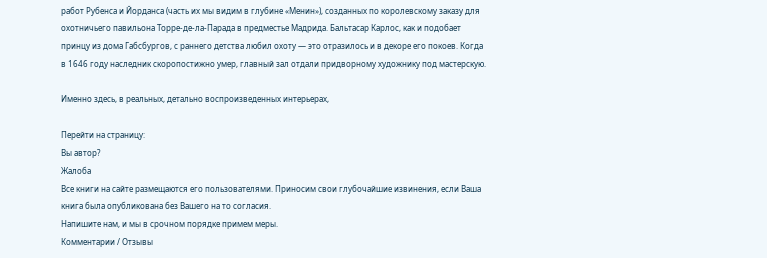работ Рубенса и Йорданса (часть их мы видим в глубине «Менин»), созданных по королевскому заказу для охотничьего павильона Торре-де-ла-Парада в предместье Мадрида. Бальтасар Карлос, как и подобает принцу из дома Габсбургов, с раннего детства любил охоту — это отразилось и в декоре его покоев. Когда в 1646 году наследник скоропостижно умер, главный зал отдали придворному художнику под мастерскую.

Именно здесь, в реальных, детально воспроизведенных интерьерах,

Перейти на страницу:
Вы автор?
Жалоба
Все книги на сайте размещаются его пользователями. Приносим свои глубочайшие извинения, если Ваша книга была опубликована без Вашего на то согласия.
Напишите нам, и мы в срочном порядке примем меры.
Комментарии / Отзывы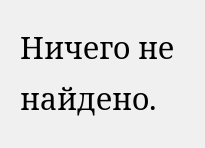Ничего не найдено.